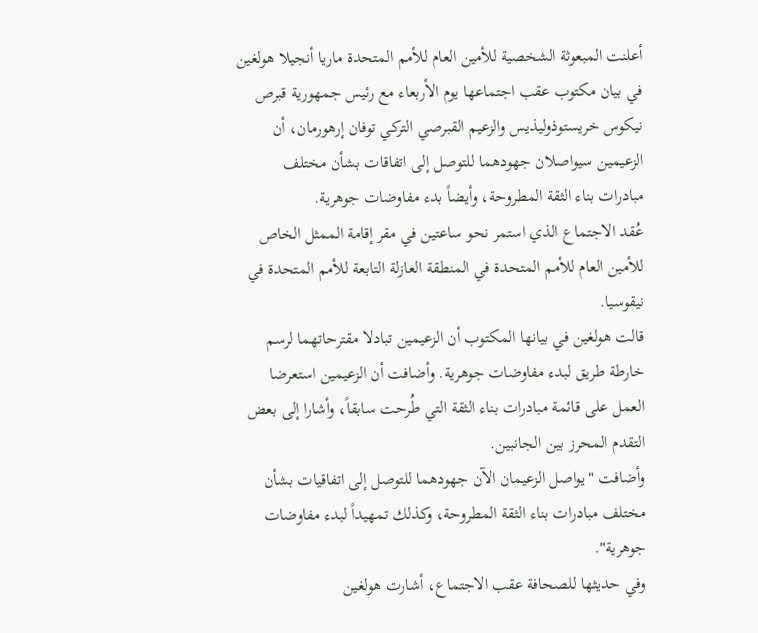أعلنت المبعوثة الشخصية للأمين العام للأمم المتحدة ماريا أنجيلا هولغين في بيان مكتوب عقب اجتماعها يوم الأربعاء مع رئيس جمهورية قبرص نيكوس خريستوذوليذيس والزعيم القبرصي التركي توفان إرهورمان، أن الزعيمين سيواصلان جهودهما للتوصل إلى اتفاقات بشأن مختلف مبادرات بناء الثقة المطروحة، وأيضاً بدء مفاوضات جوهرية.
عُقد الاجتماع الذي استمر نحو ساعتين في مقر إقامة الممثل الخاص للأمين العام للأمم المتحدة في المنطقة العازلة التابعة للأمم المتحدة في نيقوسيا.
قالت هولغين في بيانها المكتوب أن الزعيمين تبادلا مقترحاتهما لرسم خارطة طريق لبدء مفاوضات جوهرية. وأضافت أن الزعيمين استعرضا العمل على قائمة مبادرات بناء الثقة التي طُرحت سابقاً، وأشارا إلى بعض التقدم المحرز بين الجانبين.
وأضافت "يواصل الزعيمان الآن جهودهما للتوصل إلى اتفاقيات بشأن مختلف مبادرات بناء الثقة المطروحة، وكذلك تمهيداً لبدء مفاوضات جوهرية".
وفي حديثها للصحافة عقب الاجتماع، أشارت هولغين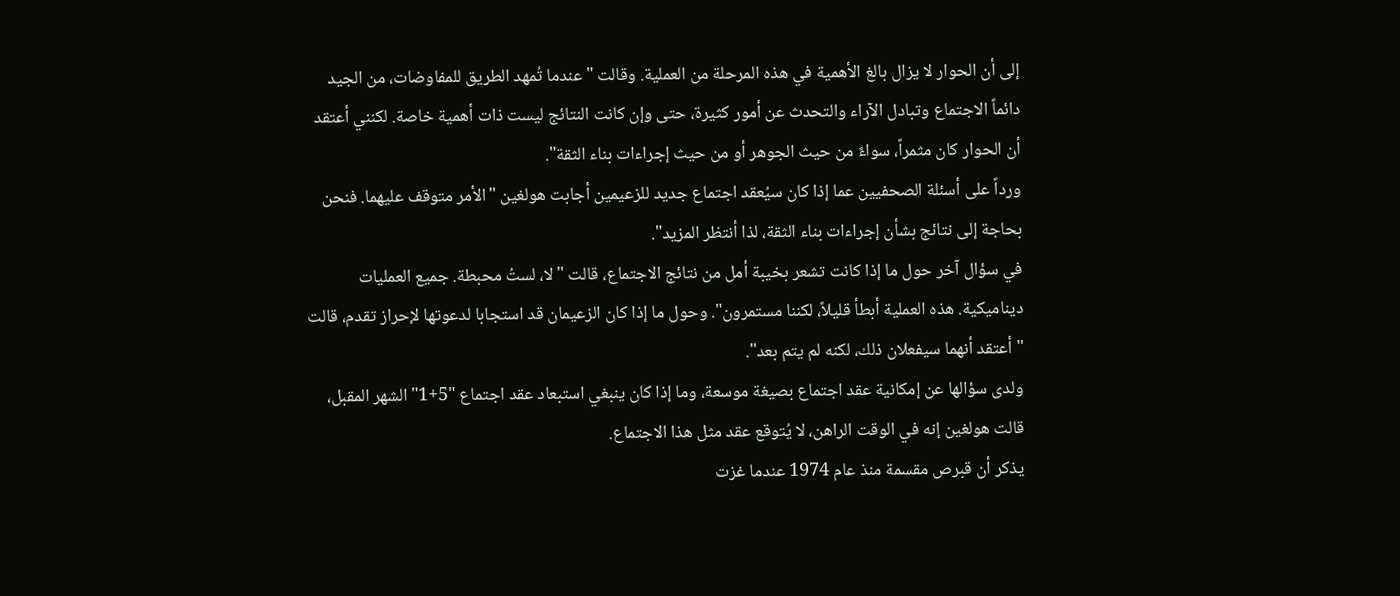إلى أن الحوار لا يزال بالغ الأهمية في هذه المرحلة من العملية. وقالت "عندما تُمهد الطريق للمفاوضات، من الجيد دائماً الاجتماع وتبادل الآراء والتحدث عن أمور كثيرة، حتى وإن كانت النتائج ليست ذات أهمية خاصة. لكنني أعتقد أن الحوار كان مثمراً، سواءً من حيث الجوهر أو من حيث إجراءات بناء الثقة".
ورداً على أسئلة الصحفيين عما إذا كان سيُعقد اجتماع جديد للزعيمين أجابت هولغين "الأمر متوقف عليهما. فنحن بحاجة إلى نتائج بشأن إجراءات بناء الثقة، لذا أنتظر المزيد".
في سؤال آخر حول ما إذا كانت تشعر بخيبة أمل من نتائج الاجتماع، قالت "لا، لستُ محبطة. جميع العمليات ديناميكية. هذه العملية أبطأ قليلاً، لكننا مستمرون". وحول ما إذا كان الزعيمان قد استجابا لدعوتها لإحراز تقدم، قالت "أعتقد أنهما سيفعلان ذلك، لكنه لم يتم بعد".
ولدى سؤالها عن إمكانية عقد اجتماع بصيغة موسعة، وما إذا كان ينبغي استبعاد عقد اجتماع "5+1" الشهر المقبل، قالت هولغين إنه في الوقت الراهن، لا يُتوقع عقد مثل هذا الاجتماع.
يذكر أن قبرص مقسمة منذ عام 1974 عندما غزت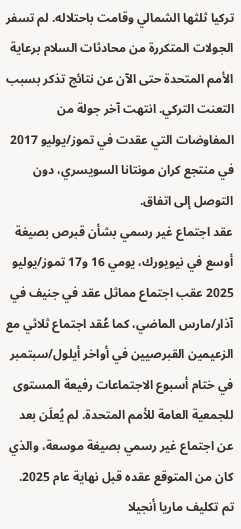تركيا ثلثها الشمالي وقامت باحتلاله. لم تسفر الجولات المتكررة من محادثات السلام برعاية الأمم المتحدة حتى الآن عن نتائج تذكر بسبب التعنت التركي. انتهت آخر جولة من المفاوضات التي عقدت في تموز/يوليو 2017 في منتجع كران مونتانا السويسري، دون التوصل إلى اتفاق.
عقد اجتماع غير رسمي بشأن قبرص بصيغة أوسع في نيويورك، يومي 16 و17 تموز/يوليو 2025 عقب اجتماع مماثل عقد في جنيف في آذار/مارس الماضي، كما عُقد اجتماع ثلاثي مع الزعيمين القبرصيين في أواخر أيلول/سبتمبر في ختام أسبوع الاجتماعات رفيعة المستوى للجمعية العامة للأمم المتحدة. لم يُعلَن بعد عن اجتماع غير رسمي بصيغة موسعة، والذي كان من المتوقع عقده قبل نهاية عام 2025.
تم تكليف ماريا أنجيلا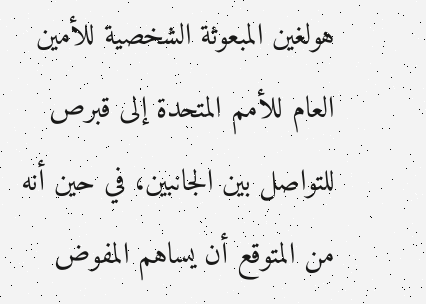هولغين المبعوثة الشخصية للأمين العام للأمم المتحدة إلى قبرص للتواصل بين الجانبين، في حين أنه من المتوقع أن يساهم المفوض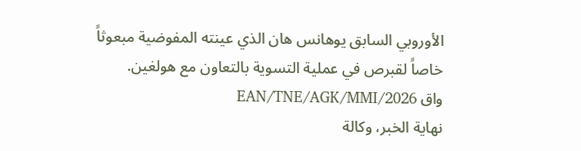الأوروبي السابق يوهانس هان الذي عينته المفوضية مبعوثاً خاصاً لقبرص في عملية التسوية بالتعاون مع هولغين.
واق EAN/TNE/AGK/MMI/2026
نهاية الخبر، وكالة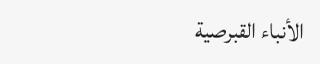الأنباء القبرصية